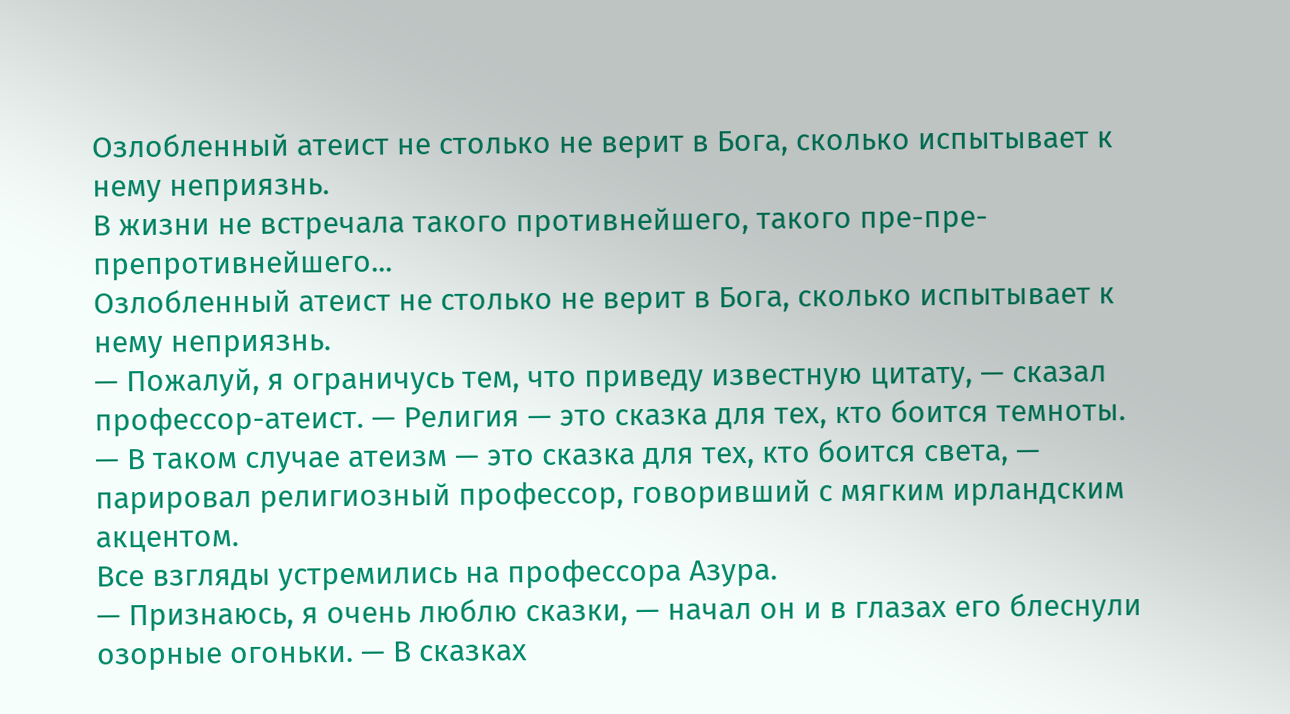Озлобленный атеист не столько не верит в Бога, сколько испытывает к нему неприязнь.
В жизни не встречала такого противнейшего, такого пре-пре-препротивнейшего...
Озлобленный атеист не столько не верит в Бога, сколько испытывает к нему неприязнь.
— Пожалуй, я ограничусь тем, что приведу известную цитату, — сказал профессор-атеист. — Религия — это сказка для тех, кто боится темноты.
— В таком случае атеизм — это сказка для тех, кто боится света, — парировал религиозный профессор, говоривший с мягким ирландским акцентом.
Все взгляды устремились на профессора Азура.
— Признаюсь, я очень люблю сказки, — начал он и в глазах его блеснули озорные огоньки. — В сказках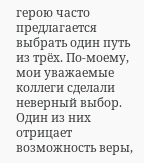герою часто предлагается выбрать один путь из трёх. По-моему, мои уважаемые коллеги сделали неверный выбор. Один из них отрицает возможность веры,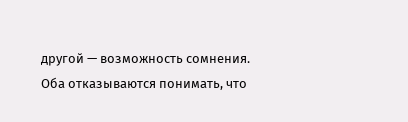другой — возможность сомнения. Оба отказываются понимать, что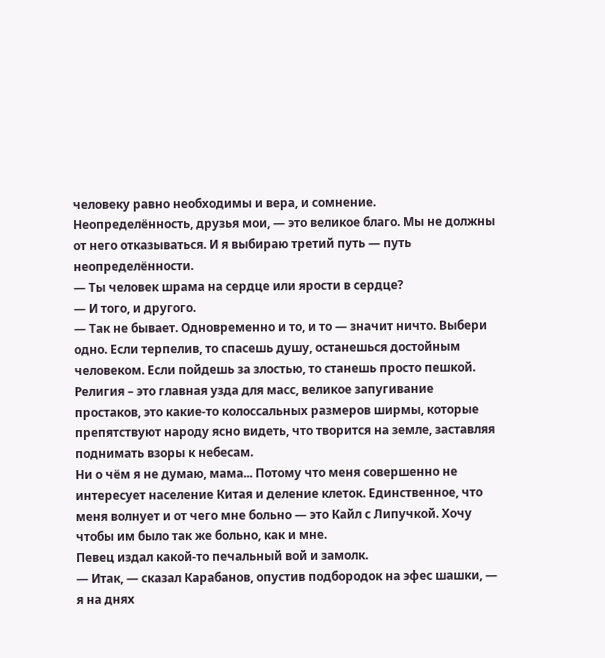человеку равно необходимы и вера, и сомнение. Неопределённость, друзья мои, — это великое благо. Мы не должны от него отказываться. И я выбираю третий путь — путь неопределённости.
— Ты человек шрама на сердце или ярости в сердце?
— И того, и другого.
— Так не бывает. Одновременно и то, и то — значит ничто. Выбери одно. Если терпелив, то спасешь душу, останешься достойным человеком. Если пойдешь за злостью, то станешь просто пешкой.
Религия – это главная узда для масс, великое запугивание простаков, это какие-то колоссальных размеров ширмы, которые препятствуют народу ясно видеть, что творится на земле, заставляя поднимать взоры к небесам.
Ни о чём я не думаю, мама... Потому что меня совершенно не интересует население Китая и деление клеток. Единственное, что меня волнует и от чего мне больно — это Кайл с Липучкой. Хочу чтобы им было так же больно, как и мне.
Певец издал какой-то печальный вой и замолк.
— Итак, — сказал Карабанов, опустив подбородок на эфес шашки, — я на днях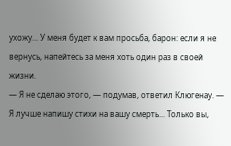ухожу... У меня будет к вам просьба, барон: если я не вернусь, напейтесь за меня хоть один раз в своей жизни.
— Я не сделаю этого, — подумав, ответил Клюгенау. — Я лучше напишу стихи на вашу смерть... Только вы,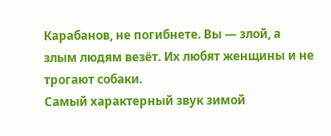Карабанов, не погибнете. Вы — злой, а злым людям везёт. Их любят женщины и не трогают собаки.
Самый характерный звук зимой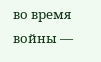во время войны —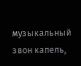музыкальный звон капель,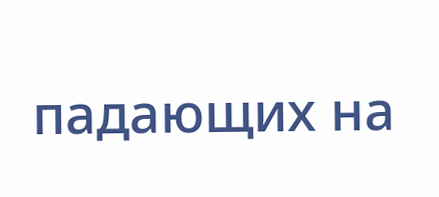падающих на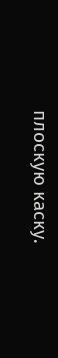плоскую каску.